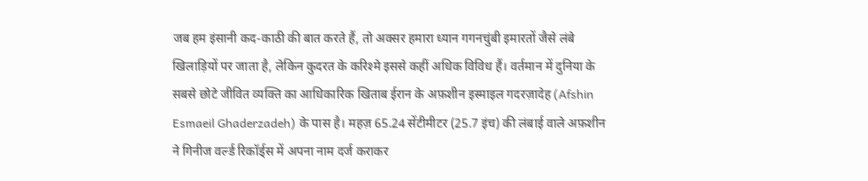जब हम इंसानी कद-काठी की बात करते हैं, तो अक्सर हमारा ध्यान गगनचुंबी इमारतों जैसे लंबे खिलाड़ियों पर जाता है, लेकिन कुदरत के करिश्मे इससे कहीं अधिक विविध हैं। वर्तमान में दुनिया के सबसे छोटे जीवित व्यक्ति का आधिकारिक खिताब ईरान के अफ़शीन इस्माइल गदरज़ादेह (Afshin Esmaeil Ghaderzadeh) के पास है। महज़ 65.24 सेंटीमीटर (25.7 इंच) की लंबाई वाले अफ़शीन ने गिनीज वर्ल्ड रिकॉर्ड्स में अपना नाम दर्ज कराकर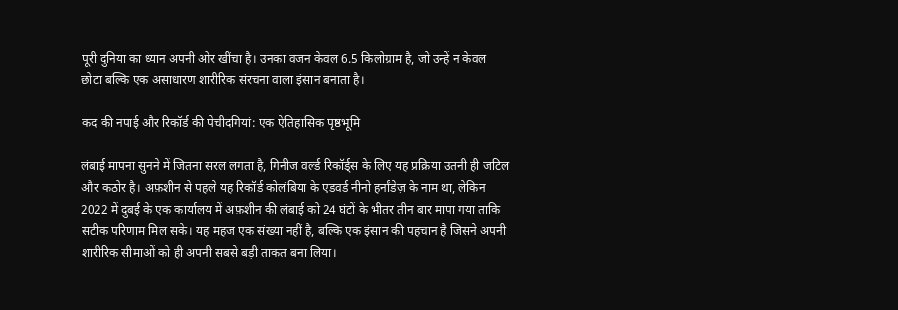पूरी दुनिया का ध्यान अपनी ओर खींचा है। उनका वजन केवल 6.5 किलोग्राम है, जो उन्हें न केवल छोटा बल्कि एक असाधारण शारीरिक संरचना वाला इंसान बनाता है।

कद की नपाई और रिकॉर्ड की पेचीदगियां: एक ऐतिहासिक पृष्ठभूमि

लंबाई मापना सुनने में जितना सरल लगता है, गिनीज वर्ल्ड रिकॉर्ड्स के लिए यह प्रक्रिया उतनी ही जटिल और कठोर है। अफ़शीन से पहले यह रिकॉर्ड कोलंबिया के एडवर्ड नीनो हर्नांडेज़ के नाम था, लेकिन 2022 में दुबई के एक कार्यालय में अफ़शीन की लंबाई को 24 घंटों के भीतर तीन बार मापा गया ताकि सटीक परिणाम मिल सके। यह महज एक संख्या नहीं है, बल्कि एक इंसान की पहचान है जिसने अपनी शारीरिक सीमाओं को ही अपनी सबसे बड़ी ताकत बना लिया।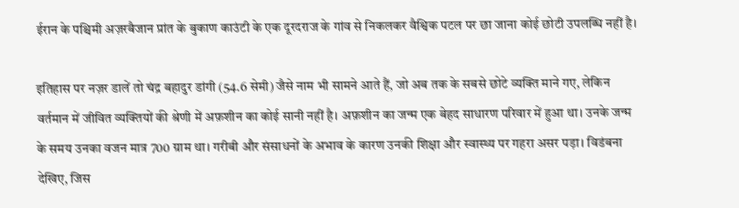ईरान के पश्चिमी अज़रबैजान प्रांत के बुकाण काउंटी के एक दूरदराज के गांव से निकलकर वैश्विक पटल पर छा जाना कोई छोटी उपलब्धि नहीं है।

इतिहास पर नज़र डालें तो चंद्र बहादुर डांगी (54.6 सेमी) जैसे नाम भी सामने आते हैं, जो अब तक के सबसे छोटे व्यक्ति माने गए, लेकिन वर्तमान में जीवित व्यक्तियों की श्रेणी में अफ़शीन का कोई सानी नहीं है। अफ़शीन का जन्म एक बेहद साधारण परिवार में हुआ था। उनके जन्म के समय उनका वजन मात्र 700 ग्राम था। गरीबी और संसाधनों के अभाव के कारण उनकी शिक्षा और स्वास्थ्य पर गहरा असर पड़ा। विडंबना देखिए, जिस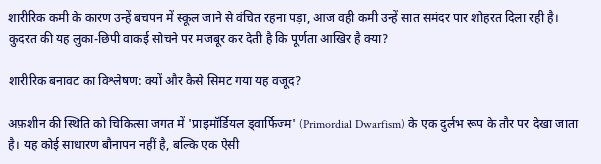शारीरिक कमी के कारण उन्हें बचपन में स्कूल जाने से वंचित रहना पड़ा, आज वही कमी उन्हें सात समंदर पार शोहरत दिला रही है। कुदरत की यह लुका-छिपी वाकई सोचने पर मजबूर कर देती है कि पूर्णता आखिर है क्या?

शारीरिक बनावट का विश्लेषण: क्यों और कैसे सिमट गया यह वजूद?

अफ़शीन की स्थिति को चिकित्सा जगत में 'प्राइमॉर्डियल ड्वार्फिज्म' (Primordial Dwarfism) के एक दुर्लभ रूप के तौर पर देखा जाता है। यह कोई साधारण बौनापन नहीं है, बल्कि एक ऐसी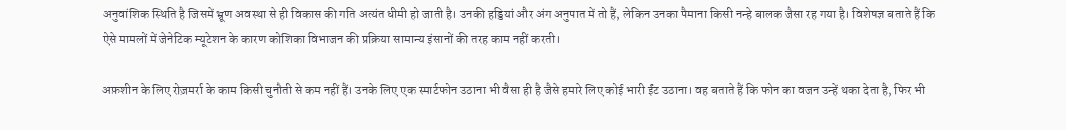अनुवांशिक स्थिति है जिसमें भ्रूण अवस्था से ही विकास की गति अत्यंत धीमी हो जाती है। उनकी हड्डियां और अंग अनुपात में तो हैं, लेकिन उनका पैमाना किसी नन्हे बालक जैसा रह गया है। विशेषज्ञ बताते हैं कि ऐसे मामलों में जेनेटिक म्यूटेशन के कारण कोशिका विभाजन की प्रक्रिया सामान्य इंसानों की तरह काम नहीं करती।

अफ़शीन के लिए रोज़मर्रा के काम किसी चुनौती से कम नहीं हैं। उनके लिए एक स्मार्टफोन उठाना भी वैसा ही है जैसे हमारे लिए कोई भारी ईंट उठाना। वह बताते हैं कि फोन का वजन उन्हें थका देता है, फिर भी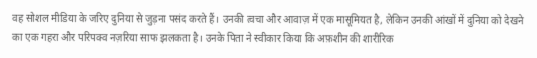वह सोशल मीडिया के जरिए दुनिया से जुड़ना पसंद करते हैं। उनकी त्वचा और आवाज़ में एक मासूमियत है, लेकिन उनकी आंखों में दुनिया को देखने का एक गहरा और परिपक्व नज़रिया साफ झलकता है। उनके पिता ने स्वीकार किया कि अफ़शीन की शारीरिक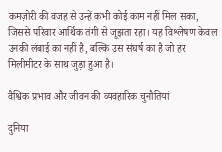कमज़ोरी की वजह से उन्हें कभी कोई काम नहीं मिल सका, जिससे परिवार आर्थिक तंगी से जूझता रहा। यह विश्लेषण केवल उनकी लंबाई का नहीं है, बल्कि उस संघर्ष का है जो हर मिलीमीटर के साथ जुड़ा हुआ है।

वैश्विक प्रभाव और जीवन की व्यवहारिक चुनौतियां

दुनिया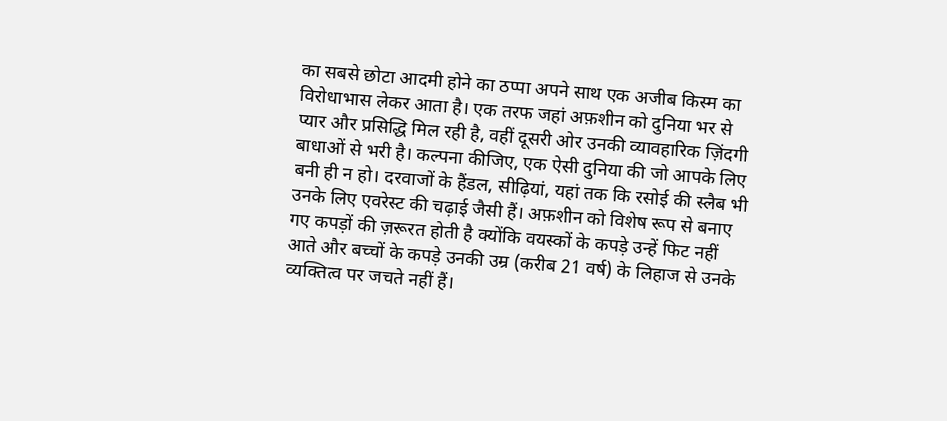का सबसे छोटा आदमी होने का ठप्पा अपने साथ एक अजीब किस्म का विरोधाभास लेकर आता है। एक तरफ जहां अफ़शीन को दुनिया भर से प्यार और प्रसिद्धि मिल रही है, वहीं दूसरी ओर उनकी व्यावहारिक ज़िंदगी बाधाओं से भरी है। कल्पना कीजिए, एक ऐसी दुनिया की जो आपके लिए बनी ही न हो। दरवाजों के हैंडल, सीढ़ियां, यहां तक कि रसोई की स्लैब भी उनके लिए एवरेस्ट की चढ़ाई जैसी हैं। अफ़शीन को विशेष रूप से बनाए गए कपड़ों की ज़रूरत होती है क्योंकि वयस्कों के कपड़े उन्हें फिट नहीं आते और बच्चों के कपड़े उनकी उम्र (करीब 21 वर्ष) के लिहाज से उनके व्यक्तित्व पर जचते नहीं हैं।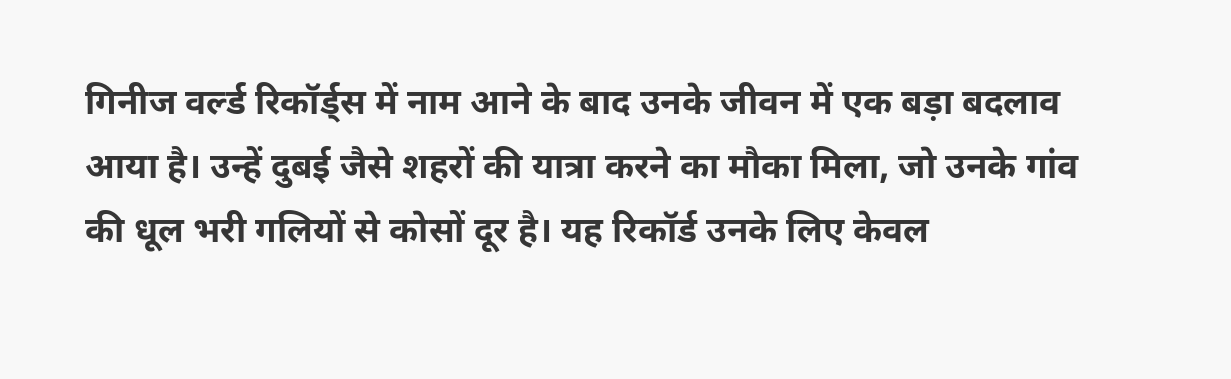गिनीज वर्ल्ड रिकॉर्ड्स में नाम आने के बाद उनके जीवन में एक बड़ा बदलाव आया है। उन्हें दुबई जैसे शहरों की यात्रा करने का मौका मिला, जो उनके गांव की धूल भरी गलियों से कोसों दूर है। यह रिकॉर्ड उनके लिए केवल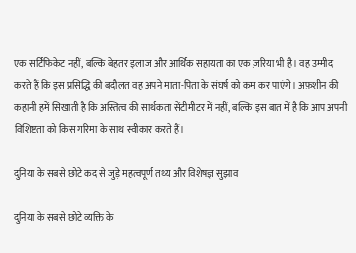एक सर्टिफिकेट नहीं, बल्कि बेहतर इलाज और आर्थिक सहायता का एक ज़रिया भी है। वह उम्मीद करते हैं कि इस प्रसिद्धि की बदौलत वह अपने माता-पिता के संघर्ष को कम कर पाएंगे। अफ़शीन की कहानी हमें सिखाती है कि अस्तित्व की सार्थकता सेंटीमीटर में नहीं, बल्कि इस बात में है कि आप अपनी विशिष्टता को किस गरिमा के साथ स्वीकार करते हैं।

दुनिया के सबसे छोटे कद से जुड़े महत्वपूर्ण तथ्य और विशेषज्ञ सुझाव

दुनिया के सबसे छोटे व्यक्ति के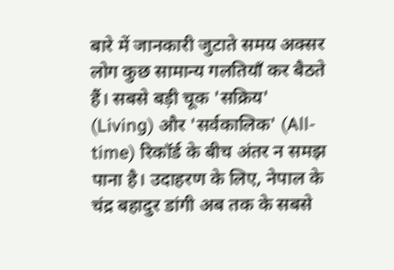बारे में जानकारी जुटाते समय अक्सर लोग कुछ सामान्य गलतियाँ कर बैठते हैं। सबसे बड़ी चूक 'सक्रिय' (Living) और 'सर्वकालिक' (All-time) रिकॉर्ड के बीच अंतर न समझ पाना है। उदाहरण के लिए, नेपाल के चंद्र बहादुर डांगी अब तक के सबसे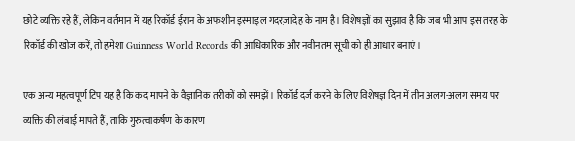छोटे व्यक्ति रहे हैं, लेकिन वर्तमान में यह रिकॉर्ड ईरान के अफशीन इस्माइल गदरज़ादेह के नाम है। विशेषज्ञों का सुझाव है कि जब भी आप इस तरह के रिकॉर्ड की खोज करें, तो हमेशा Guinness World Records की आधिकारिक और नवीनतम सूची को ही आधार बनाएं।

एक अन्य महत्वपूर्ण टिप यह है कि कद मापने के वैज्ञानिक तरीकों को समझें। रिकॉर्ड दर्ज करने के लिए विशेषज्ञ दिन में तीन अलग-अलग समय पर व्यक्ति की लंबाई मापते हैं, ताकि गुरुत्वाकर्षण के कारण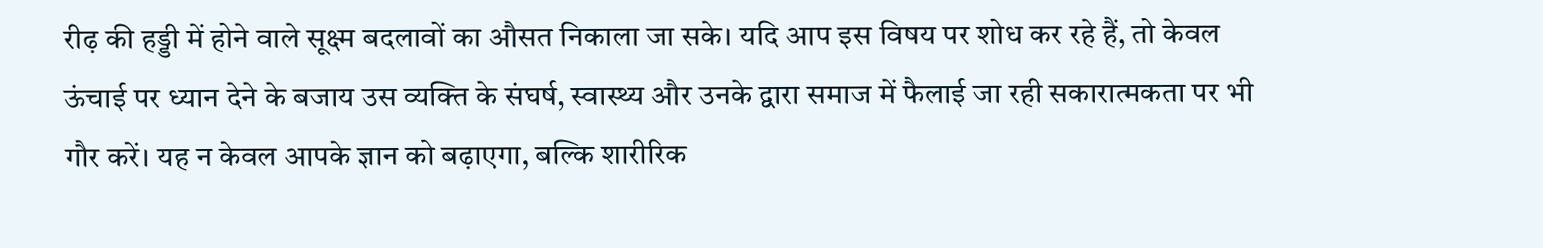रीढ़ की हड्डी में होने वाले सूक्ष्म बदलावों का औसत निकाला जा सके। यदि आप इस विषय पर शोध कर रहे हैं, तो केवल ऊंचाई पर ध्यान देने के बजाय उस व्यक्ति के संघर्ष, स्वास्थ्य और उनके द्वारा समाज में फैलाई जा रही सकारात्मकता पर भी गौर करें। यह न केवल आपके ज्ञान को बढ़ाएगा, बल्कि शारीरिक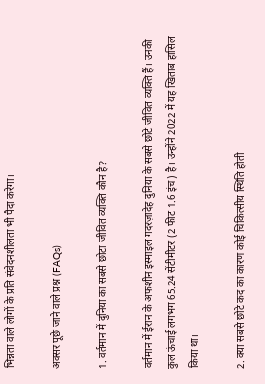भिन्नता वाले लोगों के प्रति संवेदनशीलता भी पैदा करेगा।

अक्सर पूछे जाने वाले प्रश्न (FAQs)

1. वर्तमान में दुनिया का सबसे छोटा जीवित व्यक्ति कौन है?

वर्तमान में ईरान के अफशीन इस्माइल गदरज़ादेह दुनिया के सबसे छोटे जीवित व्यक्ति हैं। उनकी कुल ऊंचाई लगभग 65.24 सेंटीमीटर (2 फीट 1.6 इंच) है। उन्होंने 2022 में यह खिताब हासिल किया था।

2. क्या सबसे छोटे कद का कारण कोई चिकित्सीय स्थिति होती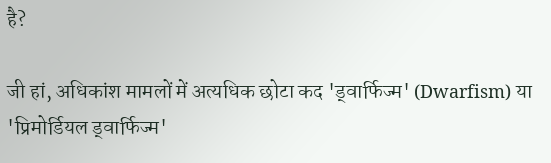है?

जी हां, अधिकांश मामलों में अत्यधिक छोटा कद 'ड्वार्फिज्म' (Dwarfism) या 'प्रिमोर्डियल ड्वार्फिज्म'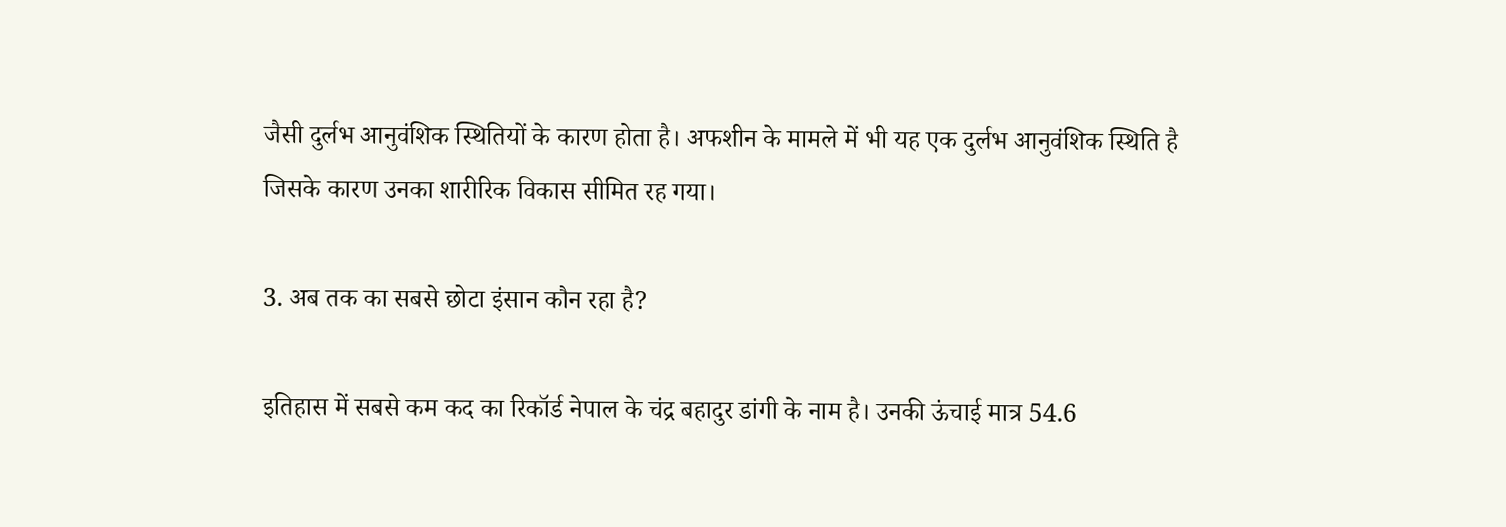जैसी दुर्लभ आनुवंशिक स्थितियों के कारण होता है। अफशीन के मामले में भी यह एक दुर्लभ आनुवंशिक स्थिति है जिसके कारण उनका शारीरिक विकास सीमित रह गया।

3. अब तक का सबसे छोटा इंसान कौन रहा है?

इतिहास में सबसे कम कद का रिकॉर्ड नेपाल के चंद्र बहादुर डांगी के नाम है। उनकी ऊंचाई मात्र 54.6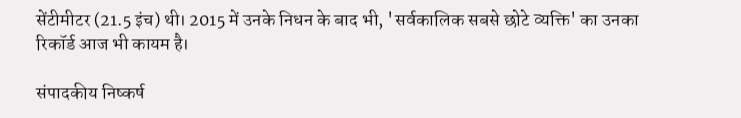सेंटीमीटर (21.5 इंच) थी। 2015 में उनके निधन के बाद भी, 'सर्वकालिक सबसे छोटे व्यक्ति' का उनका रिकॉर्ड आज भी कायम है।

संपादकीय निष्कर्ष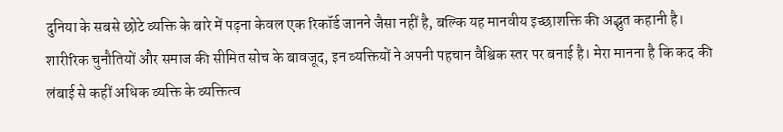दुनिया के सबसे छोटे व्यक्ति के बारे में पढ़ना केवल एक रिकॉर्ड जानने जैसा नहीं है, बल्कि यह मानवीय इच्छाशक्ति की अद्भुत कहानी है। शारीरिक चुनौतियों और समाज की सीमित सोच के बावजूद, इन व्यक्तियों ने अपनी पहचान वैश्विक स्तर पर बनाई है। मेरा मानना है कि कद की लंबाई से कहीं अधिक व्यक्ति के व्यक्तित्व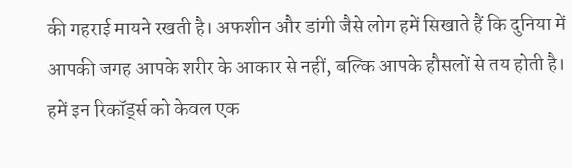की गहराई मायने रखती है। अफशीन और डांगी जैसे लोग हमें सिखाते हैं कि दुनिया में आपकी जगह आपके शरीर के आकार से नहीं, बल्कि आपके हौसलों से तय होती है। हमें इन रिकॉर्ड्स को केवल एक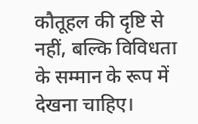कौतूहल की दृष्टि से नहीं, बल्कि विविधता के सम्मान के रूप में देखना चाहिए।